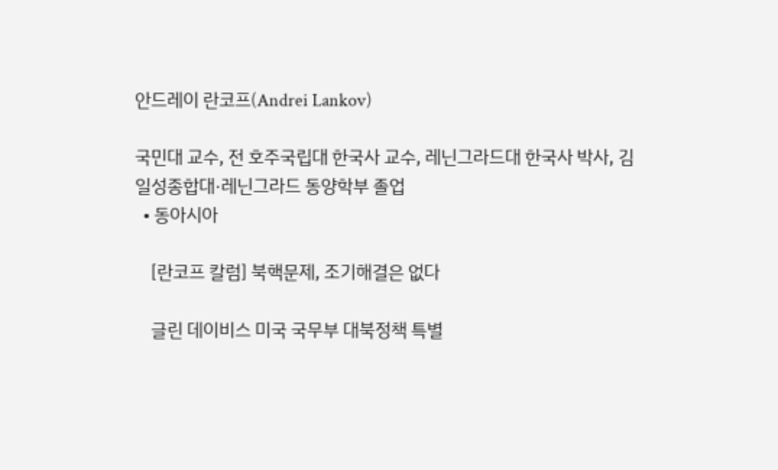안드레이 란코프(Andrei Lankov)

국민대 교수, 전 호주국립대 한국사 교수, 레닌그라드대 한국사 박사, 김일성종합대·레닌그라드 동양학부 졸업
  • 동아시아

    [란코프 칼럼] 북핵문제, 조기해결은 없다

    글린 데이비스 미국 국무부 대북정책 특별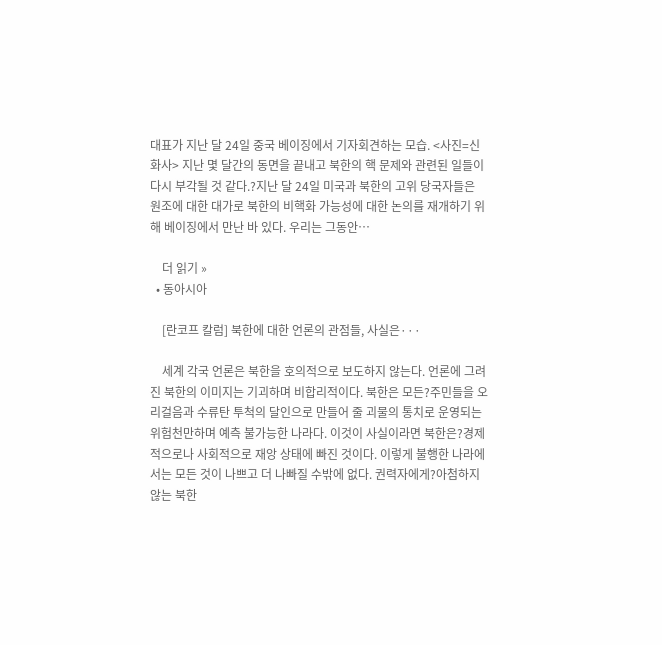대표가 지난 달 24일 중국 베이징에서 기자회견하는 모습. <사진=신화사> 지난 몇 달간의 동면을 끝내고 북한의 핵 문제와 관련된 일들이 다시 부각될 것 같다.?지난 달 24일 미국과 북한의 고위 당국자들은 원조에 대한 대가로 북한의 비핵화 가능성에 대한 논의를 재개하기 위해 베이징에서 만난 바 있다. 우리는 그동안…

    더 읽기 »
  • 동아시아

    [란코프 칼럼] 북한에 대한 언론의 관점들, 사실은···

    세계 각국 언론은 북한을 호의적으로 보도하지 않는다. 언론에 그려진 북한의 이미지는 기괴하며 비합리적이다. 북한은 모든?주민들을 오리걸음과 수류탄 투척의 달인으로 만들어 줄 괴물의 통치로 운영되는 위험천만하며 예측 불가능한 나라다. 이것이 사실이라면 북한은?경제적으로나 사회적으로 재앙 상태에 빠진 것이다. 이렇게 불행한 나라에서는 모든 것이 나쁘고 더 나빠질 수밖에 없다. 권력자에게?아첨하지 않는 북한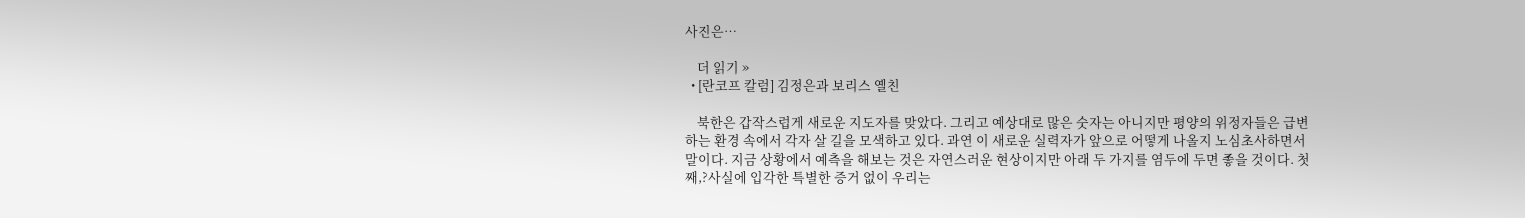사진은…

    더 읽기 »
  • [란코프 칼럼] 김정은과 보리스 옐친

    북한은 갑작스럽게 새로운 지도자를 맞았다. 그리고 예상대로 많은 숫자는 아니지만 평양의 위정자들은 급변하는 환경 속에서 각자 살 길을 모색하고 있다. 과연 이 새로운 실력자가 앞으로 어떻게 나올지 노심초사하면서 말이다. 지금 상황에서 예측을 해보는 것은 자연스러운 현상이지만 아래 두 가지를 염두에 두면 좋을 것이다. 첫째,?사실에 입각한 특별한 증거 없이 우리는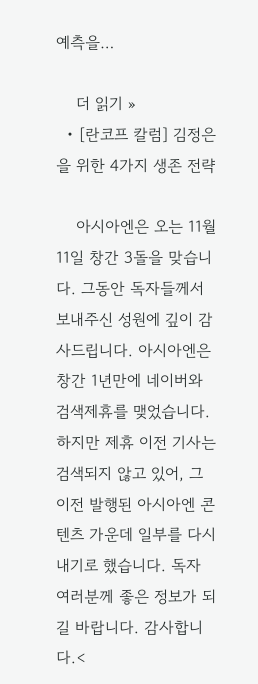예측을…

    더 읽기 »
  • [란코프 칼럼] 김정은을 위한 4가지 생존 전략

    아시아엔은 오는 11월11일 창간 3돌을 맞습니다. 그동안 독자들께서 보내주신 성원에 깊이 감사드립니다. 아시아엔은 창간 1년만에 네이버와 검색제휴를 맺었습니다. 하지만 제휴 이전 기사는 검색되지 않고 있어, 그 이전 발행된 아시아엔 콘텐츠 가운데 일부를 다시 내기로 했습니다. 독자 여러분께 좋은 정보가 되길 바랍니다. 감사합니다.<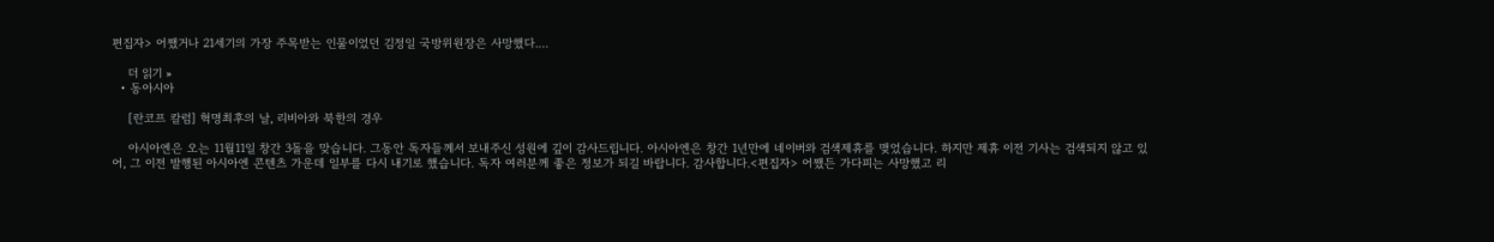편집자> 어쨌거나 21세기의 가장 주목받는 인물이었던 김정일 국방위원장은 사망했다.…

    더 읽기 »
  • 동아시아

    [란코프 칼럼] 혁명최후의 날, 리비아와 북한의 경우

    아시아엔은 오는 11월11일 창간 3돌을 맞습니다. 그동안 독자들께서 보내주신 성원에 깊이 감사드립니다. 아시아엔은 창간 1년만에 네이버와 검색제휴를 맺었습니다. 하지만 제휴 이전 기사는 검색되지 않고 있어, 그 이전 발행된 아시아엔 콘텐츠 가운데 일부를 다시 내기로 했습니다. 독자 여러분께 좋은 정보가 되길 바랍니다. 감사합니다.<편집자> 어쨌든 가다피는 사망했고 리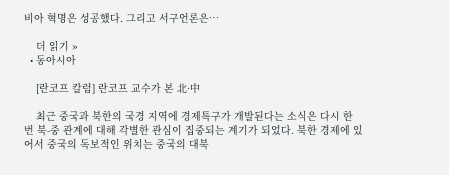비아 혁명은 성공했다. 그리고 서구언론은…

    더 읽기 »
  • 동아시아

    [란코프 칼럼] 란코프 교수가 본 北·中

    최근 중국과 북한의 국경 지역에 경제특구가 개발된다는 소식은 다시 한 번 북-중 관계에 대해 각별한 관심이 집중되는 계기가 되었다. 북한 경제에 있어서 중국의 독보적인 위치는 중국의 대북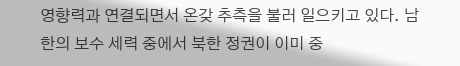영향력과 연결되면서 온갖 추측을 불러 일으키고 있다. 남한의 보수 세력 중에서 북한 정권이 이미 중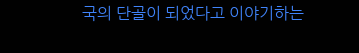국의 단골이 되었다고 이야기하는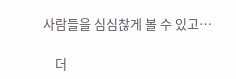사람들을 심심찮게 볼 수 있고…

    더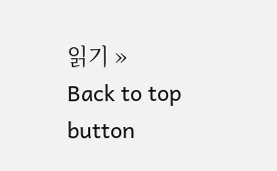읽기 »
Back to top button